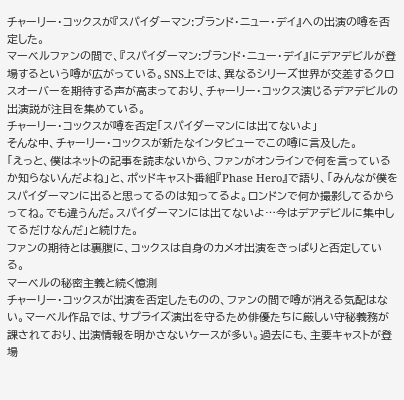チャーリー・コックスが『スパイダーマン:ブランド・ニュー・デイ』への出演の噂を否定した。
マーベルファンの間で、『スパイダーマン:ブランド・ニュー・デイ』にデアデビルが登場するという噂が広がっている。SNS上では、異なるシリーズ世界が交差するクロスオーバーを期待する声が高まっており、チャーリー・コックス演じるデアデビルの出演説が注目を集めている。
チャーリー・コックスが噂を否定「スパイダーマンには出てないよ」
そんな中、チャーリー・コックスが新たなインタビューでこの噂に言及した。
「えっと、僕はネットの記事を読まないから、ファンがオンラインで何を言っているか知らないんだよね」と、ポッドキャスト番組『Phase Hero』で語り、「みんなが僕をスパイダーマンに出ると思ってるのは知ってるよ。ロンドンで何か撮影してるからってね。でも違うんだ。スパイダーマンには出てないよ…今はデアデビルに集中してるだけなんだ」と続けた。
ファンの期待とは裏腹に、コックスは自身のカメオ出演をきっぱりと否定している。
マーベルの秘密主義と続く憶測
チャーリー・コックスが出演を否定したものの、ファンの間で噂が消える気配はない。マーベル作品では、サプライズ演出を守るため俳優たちに厳しい守秘義務が課されており、出演情報を明かさないケースが多い。過去にも、主要キャストが登場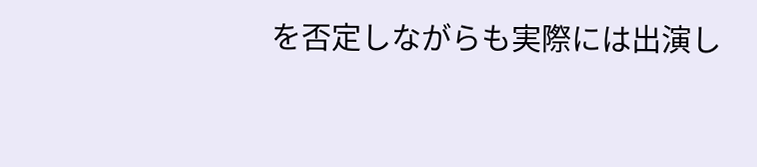を否定しながらも実際には出演し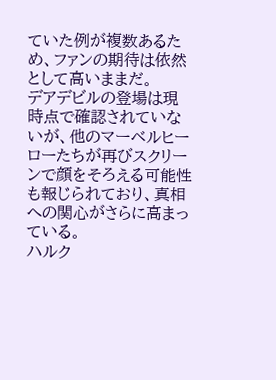ていた例が複数あるため、ファンの期待は依然として高いままだ。
デアデビルの登場は現時点で確認されていないが、他のマーベルヒーローたちが再びスクリーンで顔をそろえる可能性も報じられており、真相への関心がさらに高まっている。
ハルク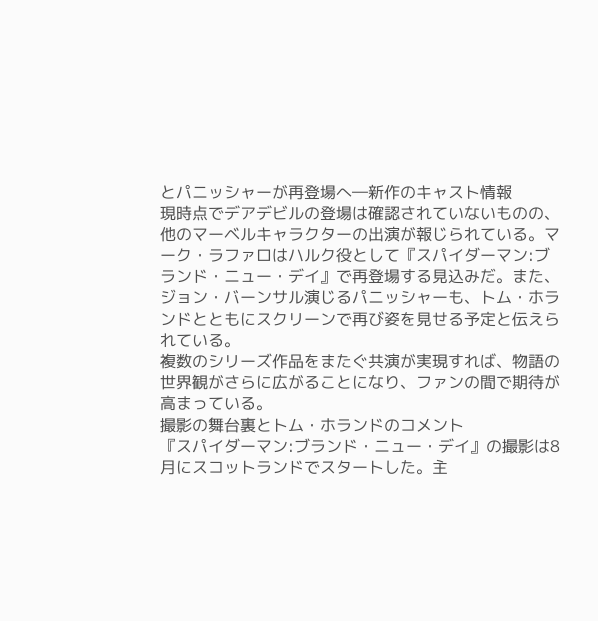とパニッシャーが再登場へ―新作のキャスト情報
現時点でデアデビルの登場は確認されていないものの、他のマーベルキャラクターの出演が報じられている。マーク・ラファロはハルク役として『スパイダーマン:ブランド・ニュー・デイ』で再登場する見込みだ。また、ジョン・バーンサル演じるパニッシャーも、トム・ホランドとともにスクリーンで再び姿を見せる予定と伝えられている。
複数のシリーズ作品をまたぐ共演が実現すれば、物語の世界観がさらに広がることになり、ファンの間で期待が高まっている。
撮影の舞台裏とトム・ホランドのコメント
『スパイダーマン:ブランド・ニュー・デイ』の撮影は8月にスコットランドでスタートした。主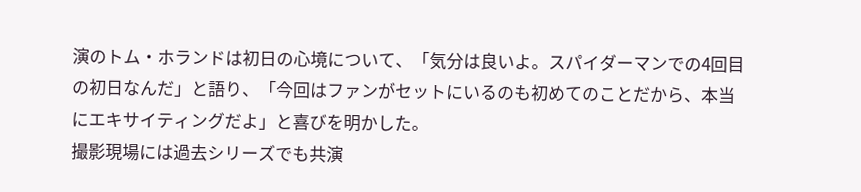演のトム・ホランドは初日の心境について、「気分は良いよ。スパイダーマンでの4回目の初日なんだ」と語り、「今回はファンがセットにいるのも初めてのことだから、本当にエキサイティングだよ」と喜びを明かした。
撮影現場には過去シリーズでも共演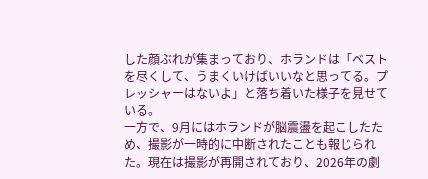した顔ぶれが集まっており、ホランドは「ベストを尽くして、うまくいけばいいなと思ってる。プレッシャーはないよ」と落ち着いた様子を見せている。
一方で、9月にはホランドが脳震盪を起こしたため、撮影が一時的に中断されたことも報じられた。現在は撮影が再開されており、2026年の劇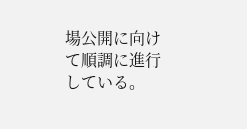場公開に向けて順調に進行している。